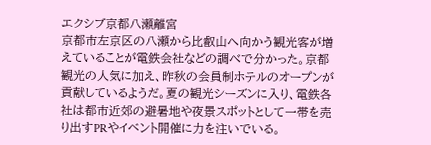エクシブ京都八瀬離宮
京都市左京区の八瀬から比叡山へ向かう観光客が増えていることが電鉄会社などの調べで分かった。京都観光の人気に加え、昨秋の会員制ホテルのオープンが貢献しているようだ。夏の観光シーズンに入り、電鉄各社は都市近郊の避暑地や夜景スポットとして一帯を売り出すPRやイベント開催に力を注いでいる。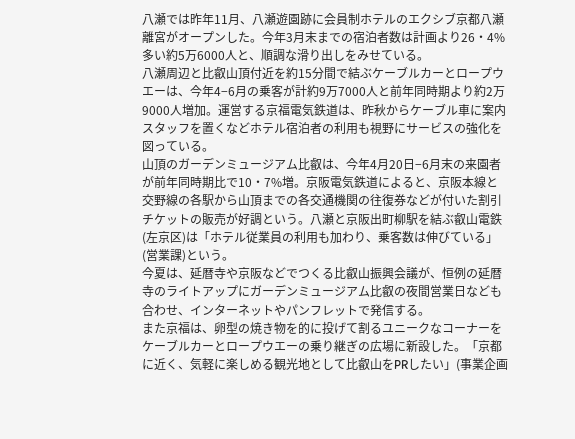八瀬では昨年11月、八瀬遊園跡に会員制ホテルのエクシブ京都八瀬離宮がオープンした。今年3月末までの宿泊者数は計画より26・4%多い約5万6000人と、順調な滑り出しをみせている。
八瀬周辺と比叡山頂付近を約15分間で結ぶケーブルカーとロープウエーは、今年4−6月の乗客が計約9万7000人と前年同時期より約2万9000人増加。運営する京福電気鉄道は、昨秋からケーブル車に案内スタッフを置くなどホテル宿泊者の利用も視野にサービスの強化を図っている。
山頂のガーデンミュージアム比叡は、今年4月20日−6月末の来園者が前年同時期比で10・7%増。京阪電気鉄道によると、京阪本線と交野線の各駅から山頂までの各交通機関の往復券などが付いた割引チケットの販売が好調という。八瀬と京阪出町柳駅を結ぶ叡山電鉄(左京区)は「ホテル従業員の利用も加わり、乗客数は伸びている」(営業課)という。
今夏は、延暦寺や京阪などでつくる比叡山振興会議が、恒例の延暦寺のライトアップにガーデンミュージアム比叡の夜間営業日なども合わせ、インターネットやパンフレットで発信する。
また京福は、卵型の焼き物を的に投げて割るユニークなコーナーをケーブルカーとロープウエーの乗り継ぎの広場に新設した。「京都に近く、気軽に楽しめる観光地として比叡山をPRしたい」(事業企画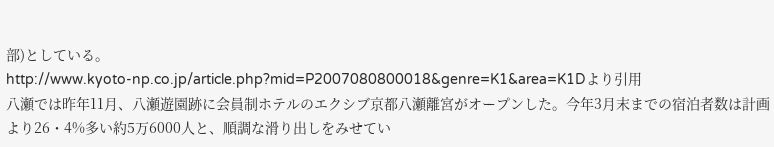部)としている。
http://www.kyoto-np.co.jp/article.php?mid=P2007080800018&genre=K1&area=K1Dより引用
八瀬では昨年11月、八瀬遊園跡に会員制ホテルのエクシブ京都八瀬離宮がオープンした。今年3月末までの宿泊者数は計画より26・4%多い約5万6000人と、順調な滑り出しをみせてい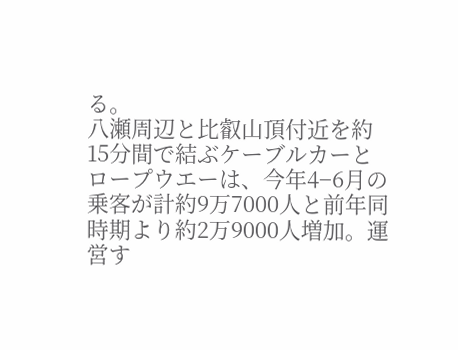る。
八瀬周辺と比叡山頂付近を約15分間で結ぶケーブルカーとロープウエーは、今年4−6月の乗客が計約9万7000人と前年同時期より約2万9000人増加。運営す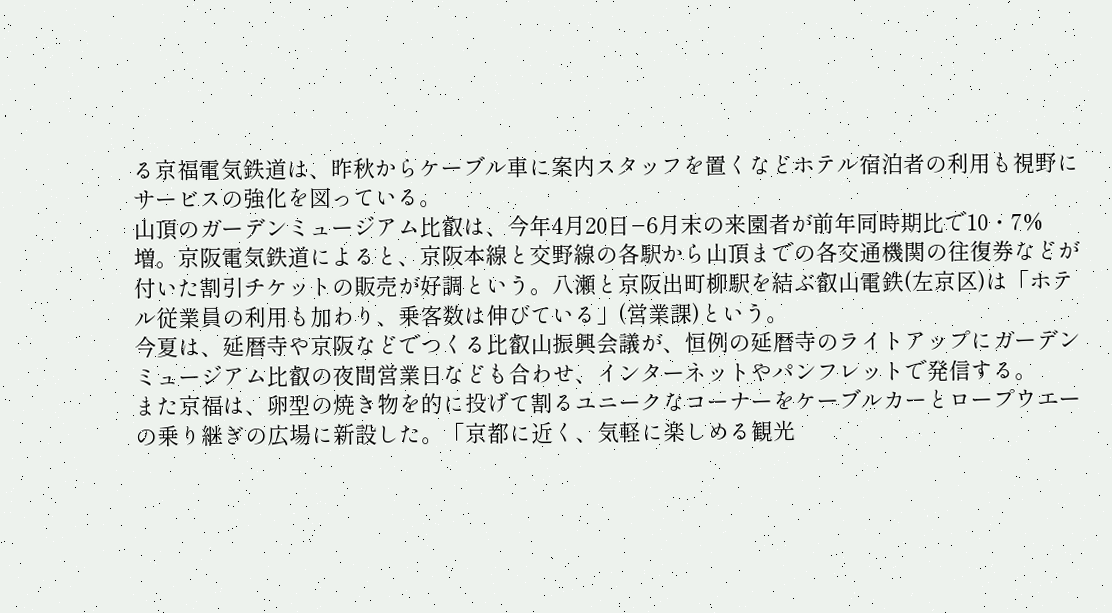る京福電気鉄道は、昨秋からケーブル車に案内スタッフを置くなどホテル宿泊者の利用も視野にサービスの強化を図っている。
山頂のガーデンミュージアム比叡は、今年4月20日−6月末の来園者が前年同時期比で10・7%増。京阪電気鉄道によると、京阪本線と交野線の各駅から山頂までの各交通機関の往復券などが付いた割引チケットの販売が好調という。八瀬と京阪出町柳駅を結ぶ叡山電鉄(左京区)は「ホテル従業員の利用も加わり、乗客数は伸びている」(営業課)という。
今夏は、延暦寺や京阪などでつくる比叡山振興会議が、恒例の延暦寺のライトアップにガーデンミュージアム比叡の夜間営業日なども合わせ、インターネットやパンフレットで発信する。
また京福は、卵型の焼き物を的に投げて割るユニークなコーナーをケーブルカーとロープウエーの乗り継ぎの広場に新設した。「京都に近く、気軽に楽しめる観光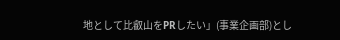地として比叡山をPRしたい」(事業企画部)とし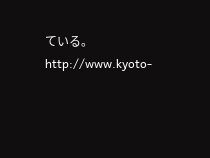ている。
http://www.kyoto-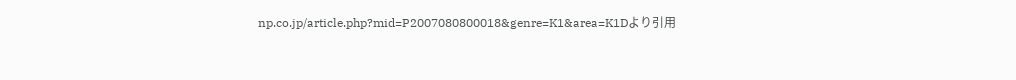np.co.jp/article.php?mid=P2007080800018&genre=K1&area=K1Dより引用